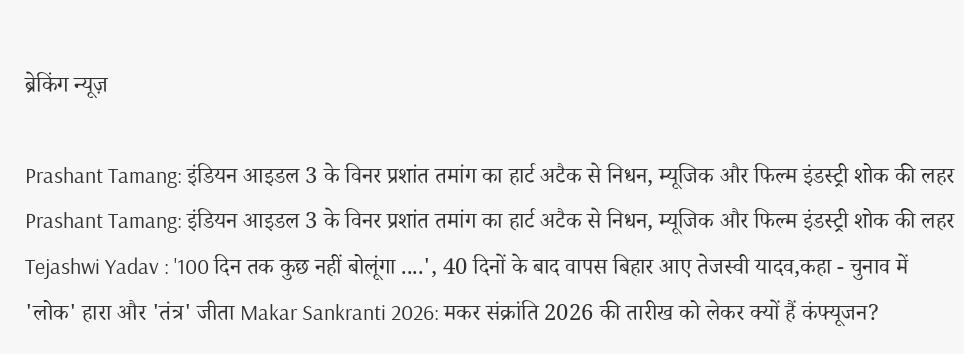ब्रेकिंग न्यूज़

Prashant Tamang: इंडियन आइडल 3 के विनर प्रशांत तमांग का हार्ट अटैक से निधन, म्यूजिक और फिल्म इंडस्ट्री शोक की लहर Prashant Tamang: इंडियन आइडल 3 के विनर प्रशांत तमांग का हार्ट अटैक से निधन, म्यूजिक और फिल्म इंडस्ट्री शोक की लहर Tejashwi Yadav : '100 दिन तक कुछ नहीं बोलूंगा ....', 40 दिनों के बाद वापस बिहार आए तेजस्वी यादव,कहा - चुनाव में 'लोक' हारा और 'तंत्र' जीता Makar Sankranti 2026: मकर संक्रांति 2026 की तारीख को लेकर क्यों हैं कंफ्यूजन?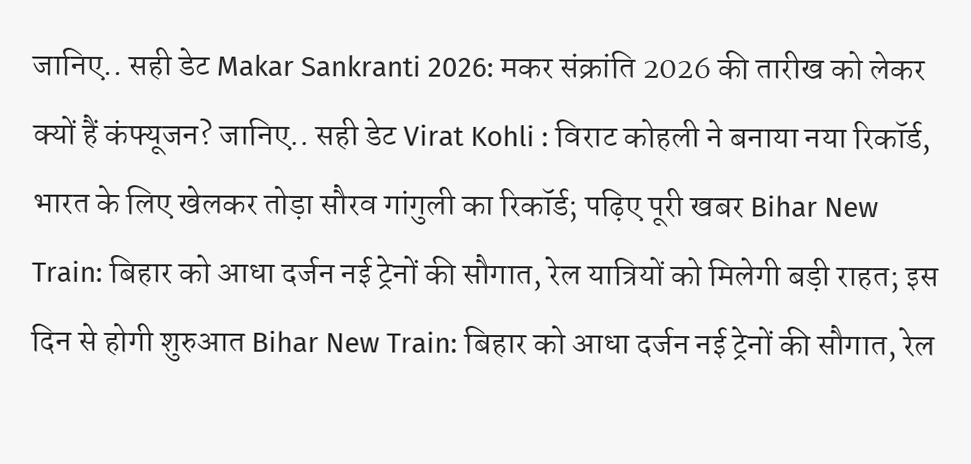जानिए.. सही डेट Makar Sankranti 2026: मकर संक्रांति 2026 की तारीख को लेकर क्यों हैं कंफ्यूजन? जानिए.. सही डेट Virat Kohli : विराट कोहली ने बनाया नया रिकॉर्ड, भारत के लिए खेलकर तोड़ा सौरव गांगुली का रिकॉर्ड; पढ़िए पूरी खबर Bihar New Train: बिहार को आधा दर्जन नई ट्रेनों की सौगात, रेल यात्रियों को मिलेगी बड़ी राहत; इस दिन से होगी शुरुआत Bihar New Train: बिहार को आधा दर्जन नई ट्रेनों की सौगात, रेल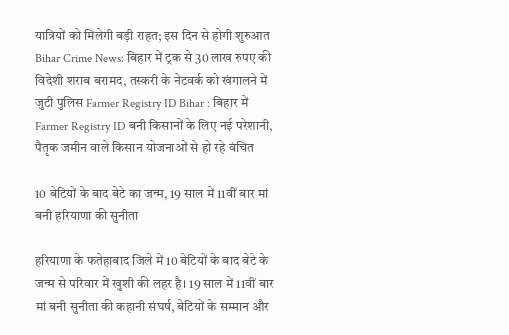यात्रियों को मिलेगी बड़ी राहत; इस दिन से होगी शुरुआत Bihar Crime News: बिहार में ट्रक से 30 लाख रुपए की विदेशी शराब बरामद, तस्करी के नेटवर्क को खंगालने में जुटी पुलिस Farmer Registry ID Bihar : बिहार में Farmer Registry ID बनी किसानों के लिए नई परेशानी, पैतृक जमीन वाले किसान योजनाओं से हो रहे वंचित

10 बेटियों के बाद बेटे का जन्म, 19 साल में 11वीं बार मां बनी हरियाणा की सुनीता

हरियाणा के फतेहाबाद जिले में 10 बेटियों के बाद बेटे के जन्म से परिवार में खुशी की लहर है। 19 साल में 11वीं बार मां बनी सुनीता की कहानी संघर्ष, बेटियों के सम्मान और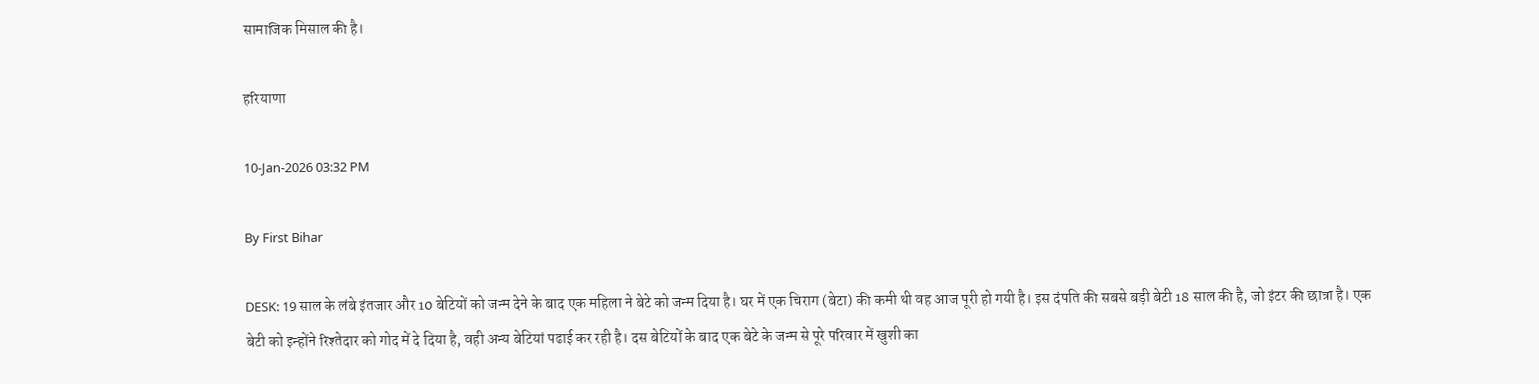सामाजिक मिसाल की है।

हरियाणा

10-Jan-2026 03:32 PM

By First Bihar

DESK: 19 साल के लंबे इंतजार और 10 बेटियों को जन्म देने के बाद एक महिला ने बेटे को जन्म दिया है। घर में एक चिराग (बेटा) की कमी थी वह आज पूरी हो गयी है। इस दंपति की सबसे बड़ी बेटी 18 साल की है, जो इंटर की छात्रा है। एक बेटी को इन्होंने रिश्तेदार को गोद में दे दिया है, वही अन्य बेटियां पढाई कर रही है। दस बेटियों के बाद एक बेटे के जन्म से पूरे परिवार में खुशी का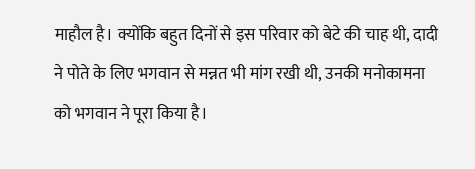माहौल है। क्योंकि बहुत दिनों से इस परिवार को बेटे की चाह थी, दादी ने पोते के लिए भगवान से मन्नत भी मांग रखी थी, उनकी मनोकामना को भगवान ने पूरा किया है।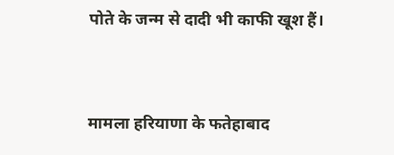पोते के जन्म से दादी भी काफी खूश हैं।


मामला हरियाणा के फतेहाबाद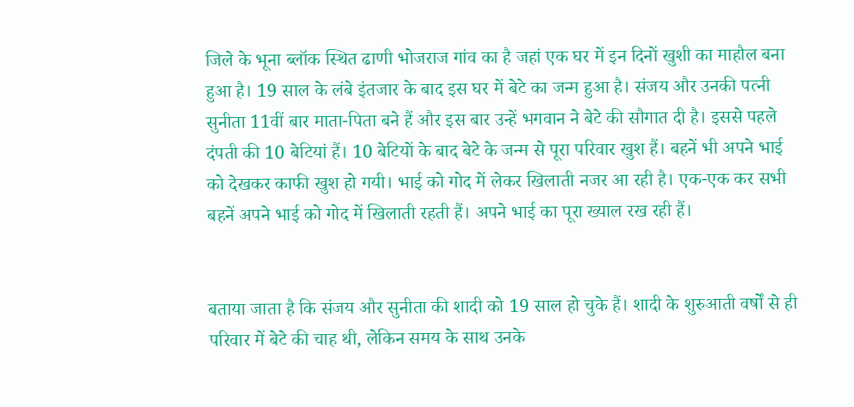जिले के भूना ब्लॉक स्थित ढाणी भोजराज गांव का है जहां एक घर में इन दिनों खुशी का माहौल बना हुआ है। 19 साल के लंबे इंतजार के बाद इस घर में बेटे का जन्म हुआ है। संजय और उनकी पत्नी सुनीता 11वीं बार माता-पिता बने हैं और इस बार उन्हें भगवान ने बेटे की सौगात दी है। इससे पहले दंपती की 10 बेटियां हैं। 10 बेटियों के बाद बेटे के जन्म से पूरा परिवार खुश हैं। बहनें भी अपने भाई को देखकर काफी खुश हो गयी। भाई को गोद में लेकर खिलाती नजर आ रही है। एक-एक कर सभी बहनें अपने भाई को गोद में खिलाती रहती हैं। अपने भाई का पूरा ख्याल रख रही हैं।


बताया जाता है कि संजय और सुनीता की शादी को 19 साल हो चुके हैं। शादी के शुरुआती वर्षों से ही परिवार में बेटे की चाह थी, लेकिन समय के साथ उनके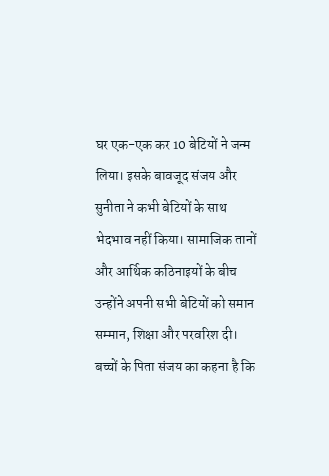घर एक-एक कर 10 बेटियों ने जन्म लिया। इसके बावजूद संजय और सुनीता ने कभी बेटियों के साथ भेदभाव नहीं किया। सामाजिक तानों और आर्थिक कठिनाइयों के बीच उन्होंने अपनी सभी बेटियों को समान सम्मान, शिक्षा और परवरिश दी। बच्चों के पिता संजय का कहना है कि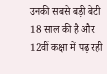उनकी सबसे बड़ी बेटी 18 साल की है और 12वीं कक्षा में पढ़ रही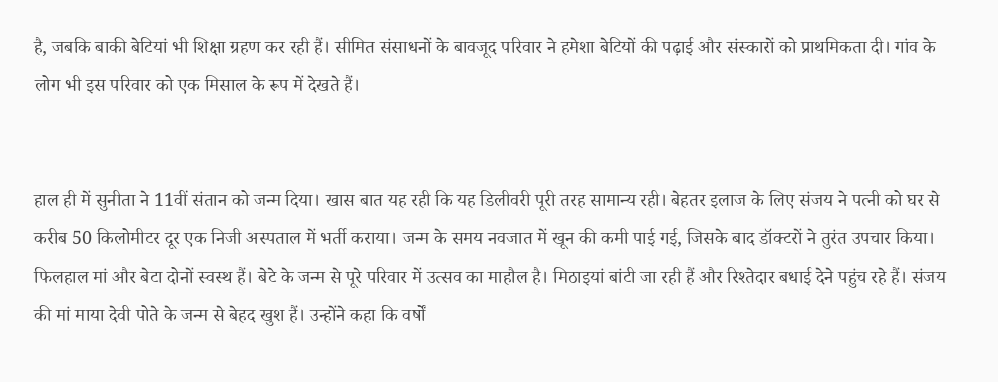है, जबकि बाकी बेटियां भी शिक्षा ग्रहण कर रही हैं। सीमित संसाधनों के बावजूद परिवार ने हमेशा बेटियों की पढ़ाई और संस्कारों को प्राथमिकता दी। गांव के लोग भी इस परिवार को एक मिसाल के रूप में देखते हैं।


हाल ही में सुनीता ने 11वीं संतान को जन्म दिया। खास बात यह रही कि यह डिलीवरी पूरी तरह सामान्य रही। बेहतर इलाज के लिए संजय ने पत्नी को घर से करीब 50 किलोमीटर दूर एक निजी अस्पताल में भर्ती कराया। जन्म के समय नवजात में खून की कमी पाई गई, जिसके बाद डॉक्टरों ने तुरंत उपचार किया। फिलहाल मां और बेटा दोनों स्वस्थ हैं। बेटे के जन्म से पूरे परिवार में उत्सव का माहौल है। मिठाइयां बांटी जा रही हैं और रिश्तेदार बधाई देने पहुंच रहे हैं। संजय की मां माया देवी पोते के जन्म से बेहद खुश हैं। उन्होंने कहा कि वर्षों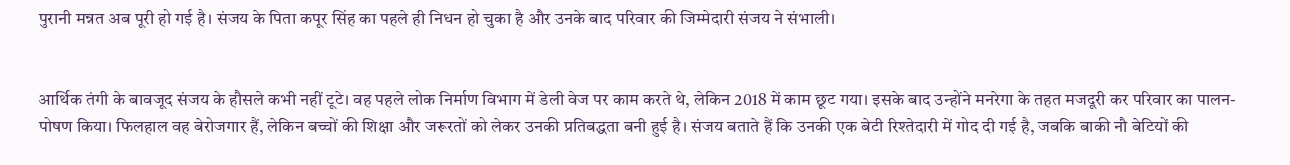पुरानी मन्नत अब पूरी हो गई है। संजय के पिता कपूर सिंह का पहले ही निधन हो चुका है और उनके बाद परिवार की जिम्मेदारी संजय ने संभाली।


आर्थिक तंगी के बावजूद संजय के हौसले कभी नहीं टूटे। वह पहले लोक निर्माण विभाग में डेली वेज पर काम करते थे, लेकिन 2018 में काम छूट गया। इसके बाद उन्होंने मनरेगा के तहत मजदूरी कर परिवार का पालन-पोषण किया। फिलहाल वह बेरोजगार हैं, लेकिन बच्चों की शिक्षा और जरूरतों को लेकर उनकी प्रतिबद्धता बनी हुई है। संजय बताते हैं कि उनकी एक बेटी रिश्तेदारी में गोद दी गई है, जबकि बाकी नौ बेटियों की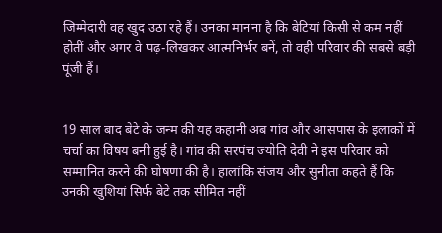जिम्मेदारी वह खुद उठा रहे हैं। उनका मानना है कि बेटियां किसी से कम नहीं होतीं और अगर वे पढ़-लिखकर आत्मनिर्भर बनें, तो वही परिवार की सबसे बड़ी पूंजी हैं।


19 साल बाद बेटे के जन्म की यह कहानी अब गांव और आसपास के इलाकों में चर्चा का विषय बनी हुई है। गांव की सरपंच ज्योति देवी ने इस परिवार को सम्मानित करने की घोषणा की है। हालांकि संजय और सुनीता कहते हैं कि उनकी खुशियां सिर्फ बेटे तक सीमित नहीं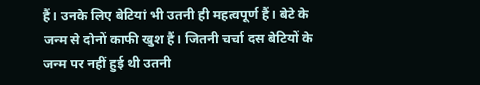हैं। उनके लिए बेटियां भी उतनी ही महत्वपूर्ण हैं। बेटे के जन्म से दोनों काफी खुश हैं। जितनी चर्चा दस बेटियों के जन्म पर नहीं हुई थी उतनी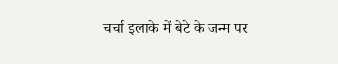चर्चा इलाके में बेटे के जन्म पर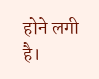होने लगी है।